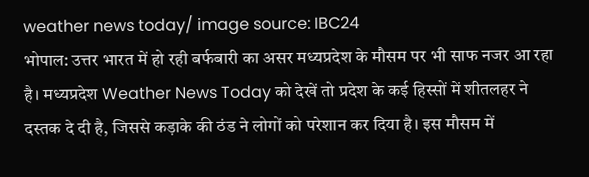weather news today/ image source: IBC24
भोपाल: उत्तर भारत में हो रही बर्फबारी का असर मध्यप्रदेश के मौसम पर भी साफ नजर आ रहा है। मध्यप्रदेश Weather News Today को देखें तो प्रदेश के कई हिस्सों में शीतलहर ने दस्तक दे दी है, जिससे कड़ाके की ठंड ने लोगों को परेशान कर दिया है। इस मौसम में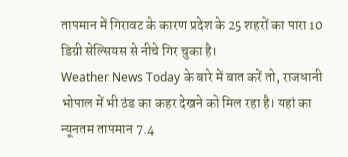तापमान में गिरावट के कारण प्रदेश के 25 शहरों का पारा 10 डिग्री सेल्सियस से नीचे गिर चुका है।
Weather News Today के बारे में बात करें तो, राजधानी भोपाल में भी ठंड का कहर देखने को मिल रहा है। यहां का न्यूनतम तापमान 7.4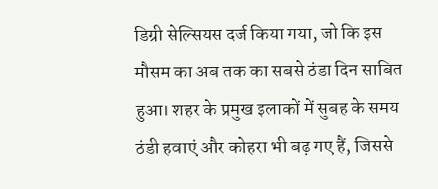डिग्री सेल्सियस दर्ज किया गया, जो कि इस मौसम का अब तक का सबसे ठंडा दिन साबित हुआ। शहर के प्रमुख इलाकों में सुबह के समय ठंडी हवाएं और कोहरा भी बढ़ गए हैं, जिससे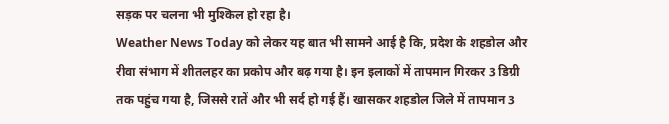सड़क पर चलना भी मुश्किल हो रहा है।
Weather News Today को लेकर यह बात भी सामने आई है कि, प्रदेश के शहडोल और रीवा संभाग में शीतलहर का प्रकोप और बढ़ गया है। इन इलाकों में तापमान गिरकर 3 डिग्री तक पहुंच गया है, जिससे रातें और भी सर्द हो गई हैं। खासकर शहडोल जिले में तापमान 3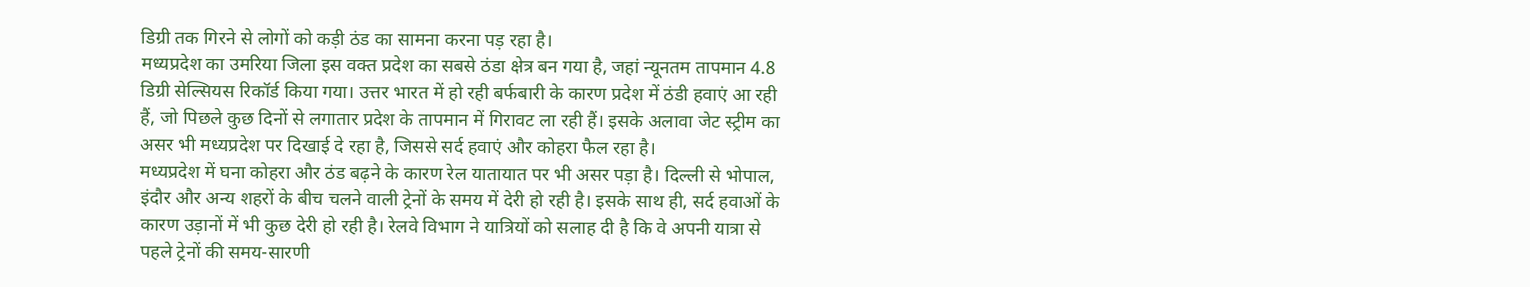डिग्री तक गिरने से लोगों को कड़ी ठंड का सामना करना पड़ रहा है।
मध्यप्रदेश का उमरिया जिला इस वक्त प्रदेश का सबसे ठंडा क्षेत्र बन गया है, जहां न्यूनतम तापमान 4.8 डिग्री सेल्सियस रिकॉर्ड किया गया। उत्तर भारत में हो रही बर्फबारी के कारण प्रदेश में ठंडी हवाएं आ रही हैं, जो पिछले कुछ दिनों से लगातार प्रदेश के तापमान में गिरावट ला रही हैं। इसके अलावा जेट स्ट्रीम का असर भी मध्यप्रदेश पर दिखाई दे रहा है, जिससे सर्द हवाएं और कोहरा फैल रहा है।
मध्यप्रदेश में घना कोहरा और ठंड बढ़ने के कारण रेल यातायात पर भी असर पड़ा है। दिल्ली से भोपाल, इंदौर और अन्य शहरों के बीच चलने वाली ट्रेनों के समय में देरी हो रही है। इसके साथ ही, सर्द हवाओं के कारण उड़ानों में भी कुछ देरी हो रही है। रेलवे विभाग ने यात्रियों को सलाह दी है कि वे अपनी यात्रा से पहले ट्रेनों की समय-सारणी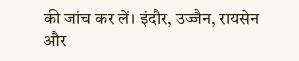की जांच कर लें। इंदौर, उज्जैन, रायसेन और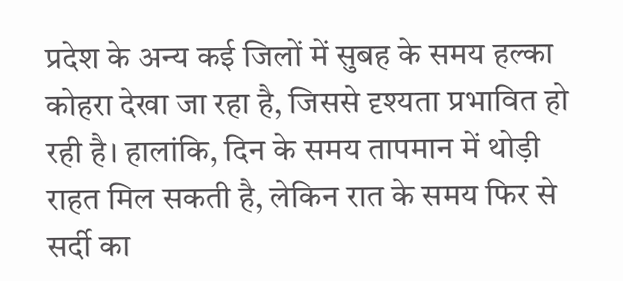प्रदेश के अन्य कई जिलों में सुबह के समय हल्का कोहरा देखा जा रहा है, जिससे दृश्यता प्रभावित हो रही है। हालांकि, दिन के समय तापमान में थोड़ी राहत मिल सकती है, लेकिन रात के समय फिर से सर्दी का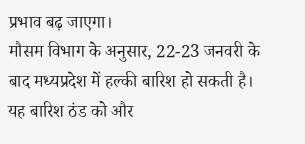प्रभाव बढ़ जाएगा।
मौसम विभाग के अनुसार, 22-23 जनवरी के बाद मध्यप्रदेश में हल्की बारिश हो सकती है। यह बारिश ठंड को और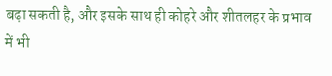बढ़ा सकती है, और इसके साथ ही कोहरे और शीतलहर के प्रभाव में भी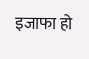इजाफा हो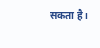सकता है।